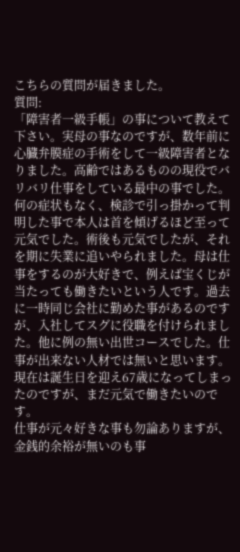こちらの質問が届きました。
質問:
「障害者一級手帳」の事について教えて下さい。実母の事なのですが、数年前に心臓弁膜症の手術をして一級障害者となりました。高齢ではあるものの現役でバリバリ仕事をしている最中の事でした。
何の症状もなく、検診で引っ掛かって判明した事で本人は首を傾げるほど至って元気でした。術後も元気でしたが、それを期に失業に追いやられました。母は仕事をするのが大好きで、例えば宝くじが当たっても働きたいという人です。過去に一時同じ会社に勤めた事があるのですが、入社してスグに役職を付けられました。他に例の無い出世コースでした。仕事が出来ない人材では無いと思います。現在は誕生日を迎え67歳になってしまったのですが、まだ元気で働きたいのです。
仕事が元々好きな事も勿論ありますが、金銭的余裕が無いのも事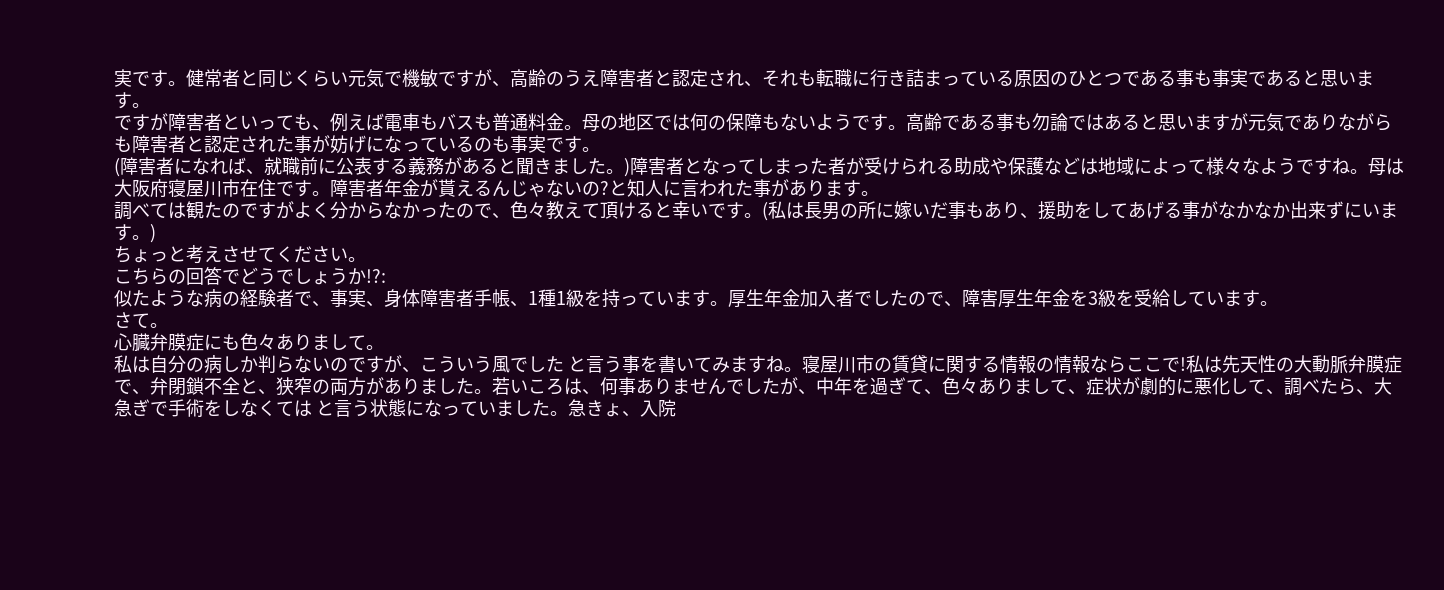実です。健常者と同じくらい元気で機敏ですが、高齢のうえ障害者と認定され、それも転職に行き詰まっている原因のひとつである事も事実であると思います。
ですが障害者といっても、例えば電車もバスも普通料金。母の地区では何の保障もないようです。高齢である事も勿論ではあると思いますが元気でありながらも障害者と認定された事が妨げになっているのも事実です。
(障害者になれば、就職前に公表する義務があると聞きました。)障害者となってしまった者が受けられる助成や保護などは地域によって様々なようですね。母は大阪府寝屋川市在住です。障害者年金が貰えるんじゃないの?と知人に言われた事があります。
調べては観たのですがよく分からなかったので、色々教えて頂けると幸いです。(私は長男の所に嫁いだ事もあり、援助をしてあげる事がなかなか出来ずにいます。)
ちょっと考えさせてください。
こちらの回答でどうでしょうか!?:
似たような病の経験者で、事実、身体障害者手帳、1種1級を持っています。厚生年金加入者でしたので、障害厚生年金を3級を受給しています。
さて。
心臓弁膜症にも色々ありまして。
私は自分の病しか判らないのですが、こういう風でした と言う事を書いてみますね。寝屋川市の賃貸に関する情報の情報ならここで!私は先天性の大動脈弁膜症で、弁閉鎖不全と、狭窄の両方がありました。若いころは、何事ありませんでしたが、中年を過ぎて、色々ありまして、症状が劇的に悪化して、調べたら、大急ぎで手術をしなくては と言う状態になっていました。急きょ、入院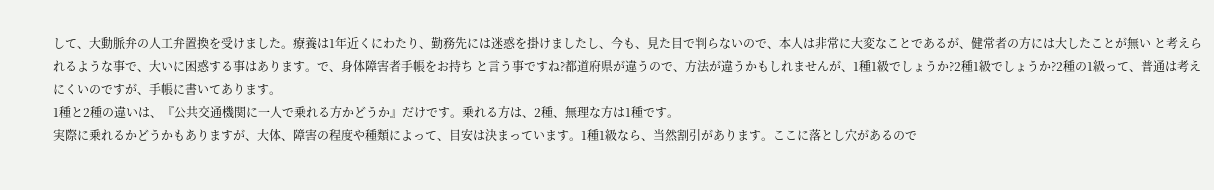して、大動脈弁の人工弁置換を受けました。療養は1年近くにわたり、勤務先には迷惑を掛けましたし、今も、見た目で判らないので、本人は非常に大変なことであるが、健常者の方には大したことが無い と考えられるような事で、大いに困惑する事はあります。で、身体障害者手帳をお持ち と言う事ですね?都道府県が違うので、方法が違うかもしれませんが、1種1級でしょうか?2種1級でしょうか?2種の1級って、普通は考えにくいのですが、手帳に書いてあります。
1種と2種の違いは、『公共交通機関に一人で乗れる方かどうか』だけです。乗れる方は、2種、無理な方は1種です。
実際に乗れるかどうかもありますが、大体、障害の程度や種類によって、目安は決まっています。1種1級なら、当然割引があります。ここに落とし穴があるので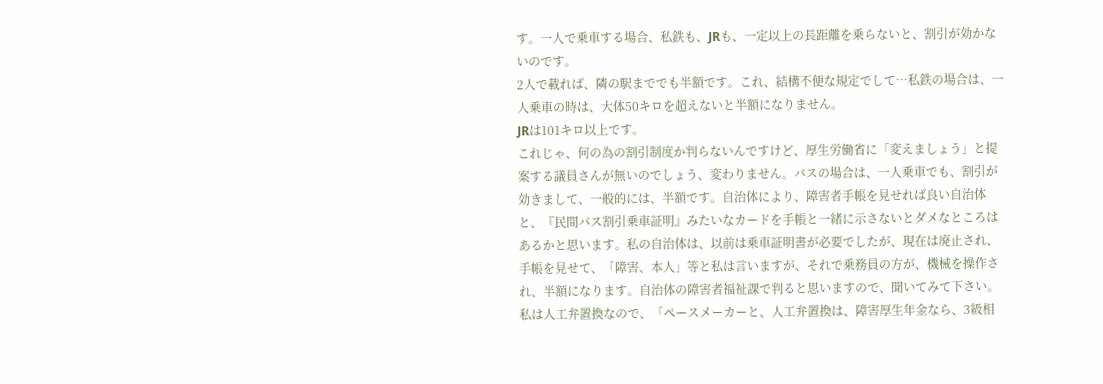す。一人で乗車する場合、私鉄も、JRも、一定以上の長距離を乗らないと、割引が効かないのです。
2人で載れば、隣の駅まででも半額です。これ、結構不便な規定でして…私鉄の場合は、一人乗車の時は、大体50キロを超えないと半額になりません。
JRは101キロ以上です。
これじゃ、何の為の割引制度か判らないんですけど、厚生労働省に「変えましょう」と提案する議員さんが無いのでしょう、変わりません。バスの場合は、一人乗車でも、割引が効きまして、一般的には、半額です。自治体により、障害者手帳を見せれば良い自治体と、『民間バス割引乗車証明』みたいなカードを手帳と一緒に示さないとダメなところはあるかと思います。私の自治体は、以前は乗車証明書が必要でしたが、現在は廃止され、手帳を見せて、「障害、本人」等と私は言いますが、それで乗務員の方が、機械を操作され、半額になります。自治体の障害者福祉課で判ると思いますので、聞いてみて下さい。私は人工弁置換なので、「ペースメーカーと、人工弁置換は、障害厚生年金なら、3級相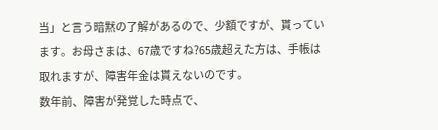当」と言う暗黙の了解があるので、少額ですが、貰っています。お母さまは、67歳ですね?65歳超えた方は、手帳は取れますが、障害年金は貰えないのです。
数年前、障害が発覚した時点で、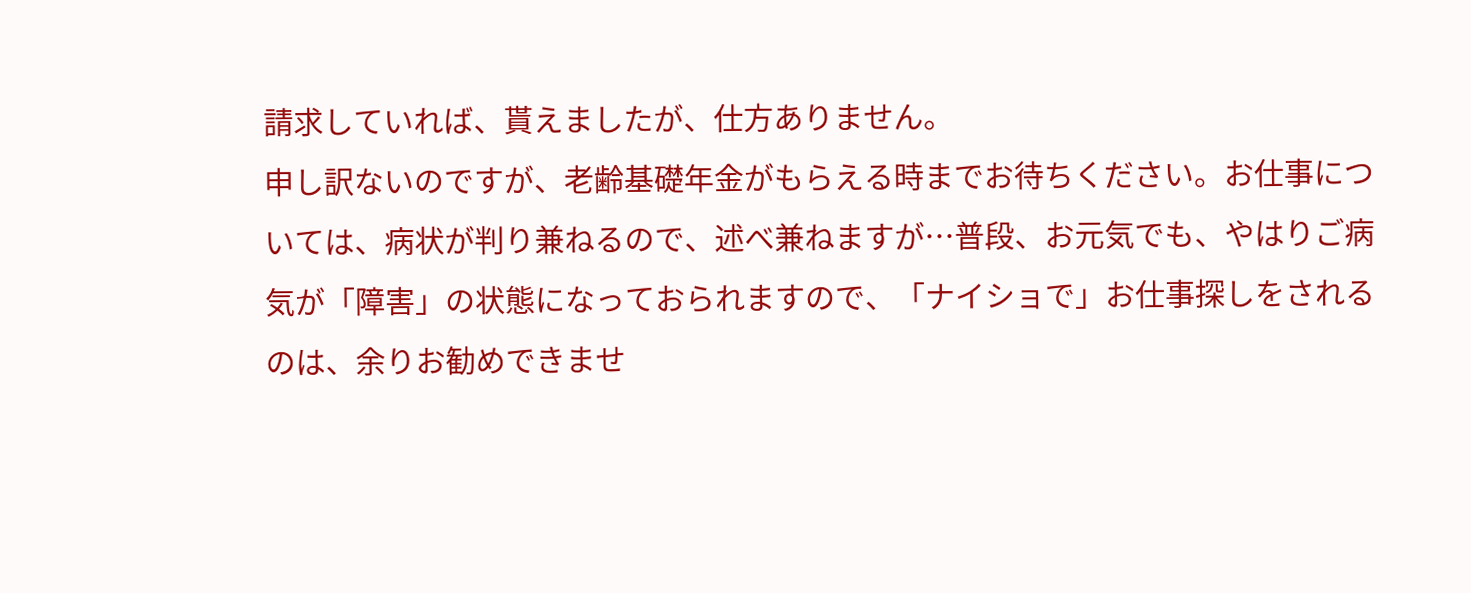請求していれば、貰えましたが、仕方ありません。
申し訳ないのですが、老齢基礎年金がもらえる時までお待ちください。お仕事については、病状が判り兼ねるので、述べ兼ねますが…普段、お元気でも、やはりご病気が「障害」の状態になっておられますので、「ナイショで」お仕事探しをされるのは、余りお勧めできませ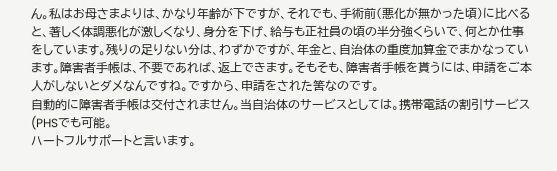ん。私はお母さまよりは、かなり年齢が下ですが、それでも、手術前(悪化が無かった頃)に比べると、著しく体調悪化が激しくなり、身分を下げ、給与も正社員の頃の半分強くらいで、何とか仕事をしています。残りの足りない分は、わずかですが、年金と、自治体の重度加算金でまかなっています。障害者手帳は、不要であれば、返上できます。そもそも、障害者手帳を貰うには、申請をご本人がしないとダメなんですね。ですから、申請をされた筈なのです。
自動的に障害者手帳は交付されません。当自治体のサービスとしては。携帯電話の割引サービス(PHSでも可能。
ハートフルサポートと言います。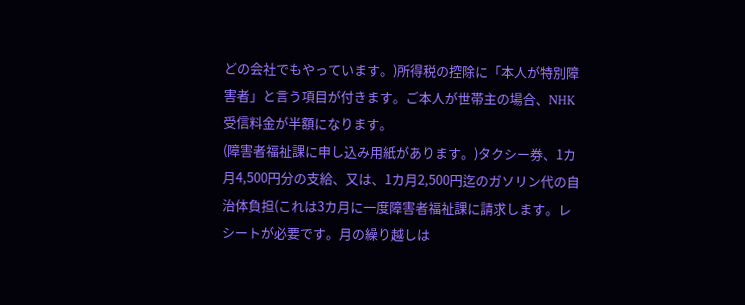どの会社でもやっています。)所得税の控除に「本人が特別障害者」と言う項目が付きます。ご本人が世帯主の場合、NHK受信料金が半額になります。
(障害者福祉課に申し込み用紙があります。)タクシー券、1カ月4,500円分の支給、又は、1カ月2,500円迄のガソリン代の自治体負担(これは3カ月に一度障害者福祉課に請求します。レシートが必要です。月の繰り越しは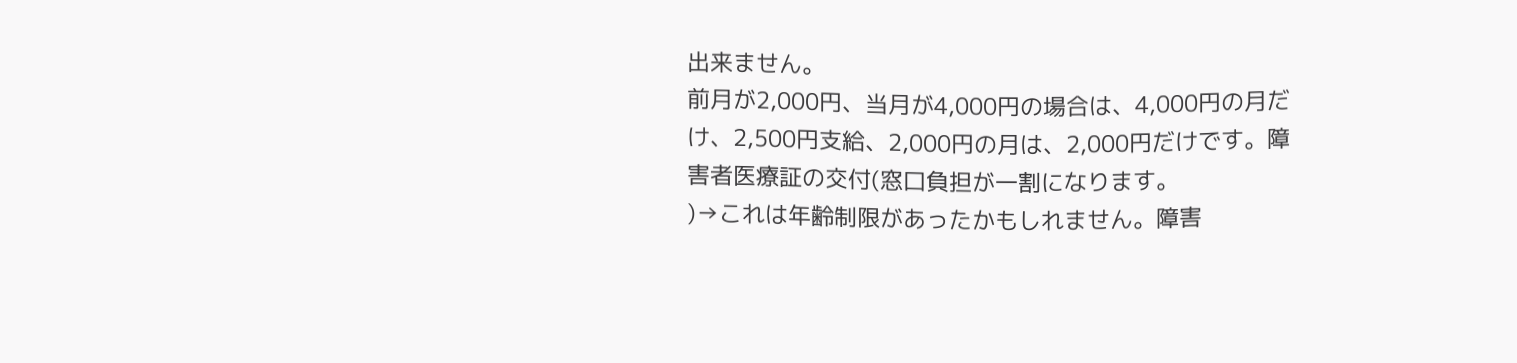出来ません。
前月が2,000円、当月が4,000円の場合は、4,000円の月だけ、2,500円支給、2,000円の月は、2,000円だけです。障害者医療証の交付(窓口負担が一割になります。
)→これは年齢制限があったかもしれません。障害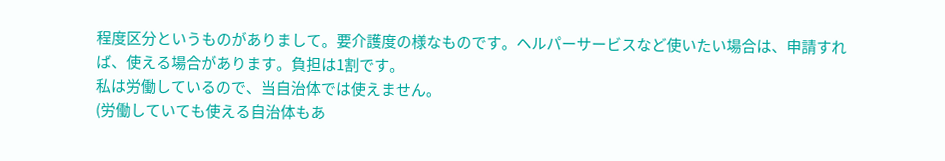程度区分というものがありまして。要介護度の様なものです。ヘルパーサービスなど使いたい場合は、申請すれば、使える場合があります。負担は1割です。
私は労働しているので、当自治体では使えません。
(労働していても使える自治体もあ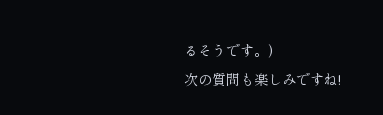るそうです。)
次の質問も楽しみですね!